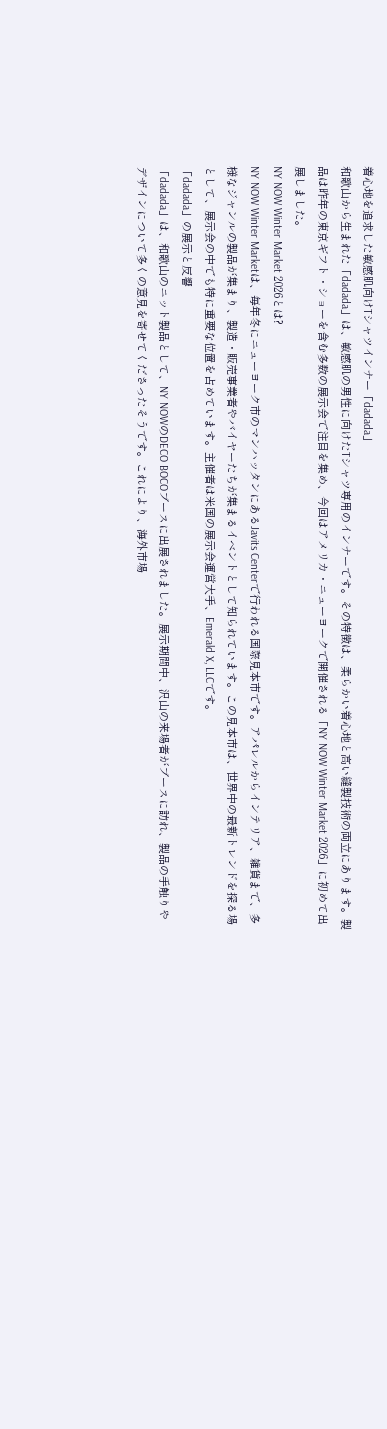着心地を追求した敏感肌向けTシャツインナー「dadada」
和歌山から生まれた「dadada」は、敏感肌の男性に向けたTシャツ専用のインナーです。その特徴は、柔らかい着心地と高い縫製技術の両立にあります。製品は昨年の東京ギフト・ショーを含む多数の展示会で注目を集め、今回はアメリカ・ニューヨークで開催される「NY NOW Winter Market 2026」に初めて出展しました。
NY NOW Winter Market 2026とは?
NY NOW Winter Marketは、毎年冬にニューヨーク市のマンハッタンにあるJavits Centerで行われる国際見本市です。アパレルからインテリア、雑貨まで、多様なジャンルの製品が集まり、製造・販売事業者やバイヤーたちが集まるイベントとして知られています。この見本市は、世界中の最新トレンドを探る場として、展示会の中でも特に重要な位置を占めています。主催者は米国の展示会運営大手、Emerald X, LLCです。
「dadada」の展示と反響
「dadada」は、和歌山のニット製品として、NY NOWのDECO BOCOブースに出展されました。展示期間中、沢山の来場者がブースに訪れ、製品の手触りやデザインについて多くの意見を寄せてくださったそうです。これにより、海外市場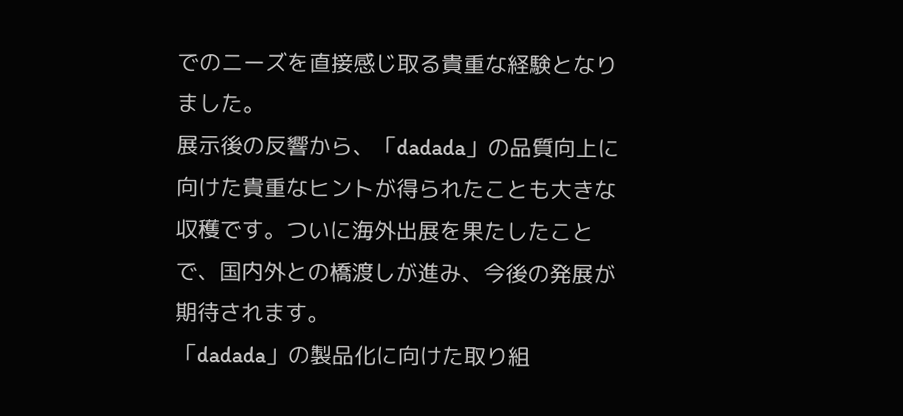でのニーズを直接感じ取る貴重な経験となりました。
展示後の反響から、「dadada」の品質向上に向けた貴重なヒントが得られたことも大きな収穫です。ついに海外出展を果たしたことで、国内外との橋渡しが進み、今後の発展が期待されます。
「dadada」の製品化に向けた取り組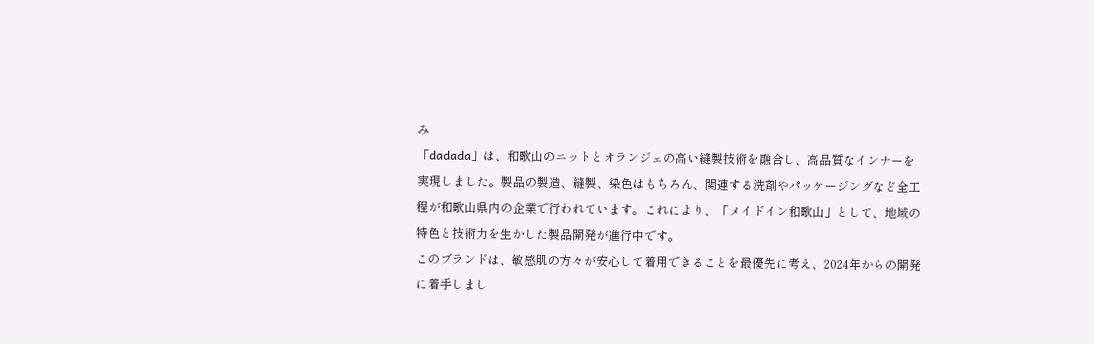み
「dadada」は、和歌山のニットとオランジェの高い縫製技術を融合し、高品質なインナーを実現しました。製品の製造、縫製、染色はもちろん、関連する洗剤やパッケージングなど全工程が和歌山県内の企業で行われています。これにより、「メイドイン和歌山」として、地域の特色と技術力を生かした製品開発が進行中です。
このブランドは、敏感肌の方々が安心して着用できることを最優先に考え、2024年からの開発に着手しまし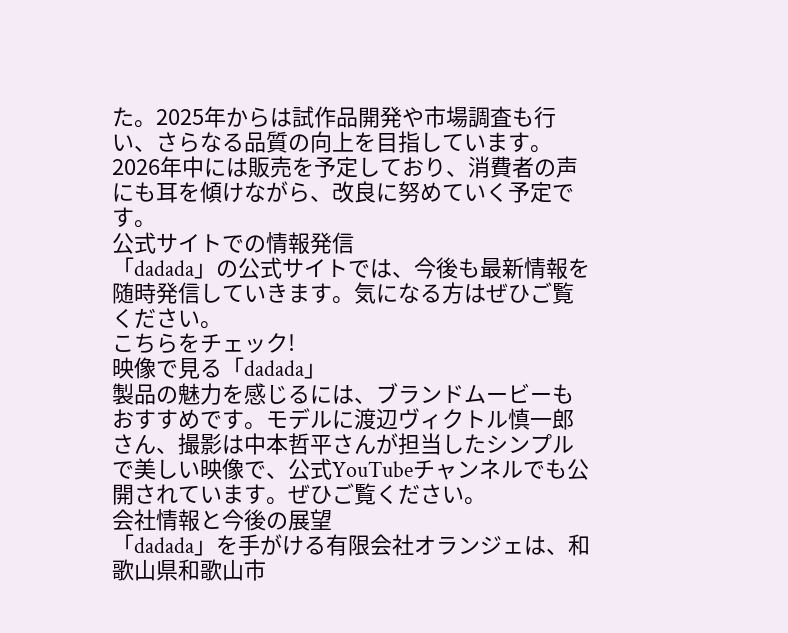た。2025年からは試作品開発や市場調査も行い、さらなる品質の向上を目指しています。2026年中には販売を予定しており、消費者の声にも耳を傾けながら、改良に努めていく予定です。
公式サイトでの情報発信
「dadada」の公式サイトでは、今後も最新情報を随時発信していきます。気になる方はぜひご覧ください。
こちらをチェック!
映像で見る「dadada」
製品の魅力を感じるには、ブランドムービーもおすすめです。モデルに渡辺ヴィクトル慎一郎さん、撮影は中本哲平さんが担当したシンプルで美しい映像で、公式YouTubeチャンネルでも公開されています。ぜひご覧ください。
会社情報と今後の展望
「dadada」を手がける有限会社オランジェは、和歌山県和歌山市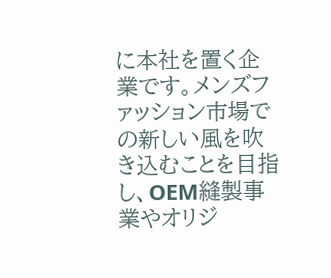に本社を置く企業です。メンズファッション市場での新しい風を吹き込むことを目指し、OEM縫製事業やオリジ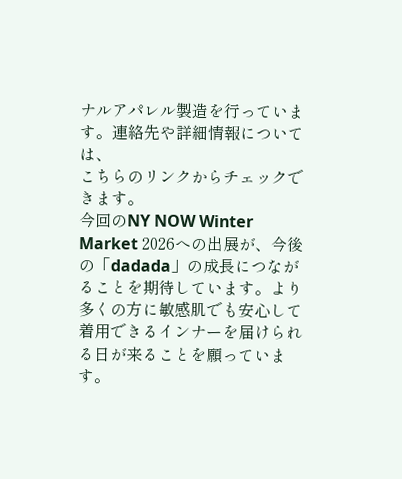ナルアパレル製造を行っています。連絡先や詳細情報については、
こちらのリンクからチェックできます。
今回のNY NOW Winter Market 2026への出展が、今後の「dadada」の成長につながることを期待しています。より多くの方に敏感肌でも安心して着用できるインナーを届けられる日が来ることを願っています。